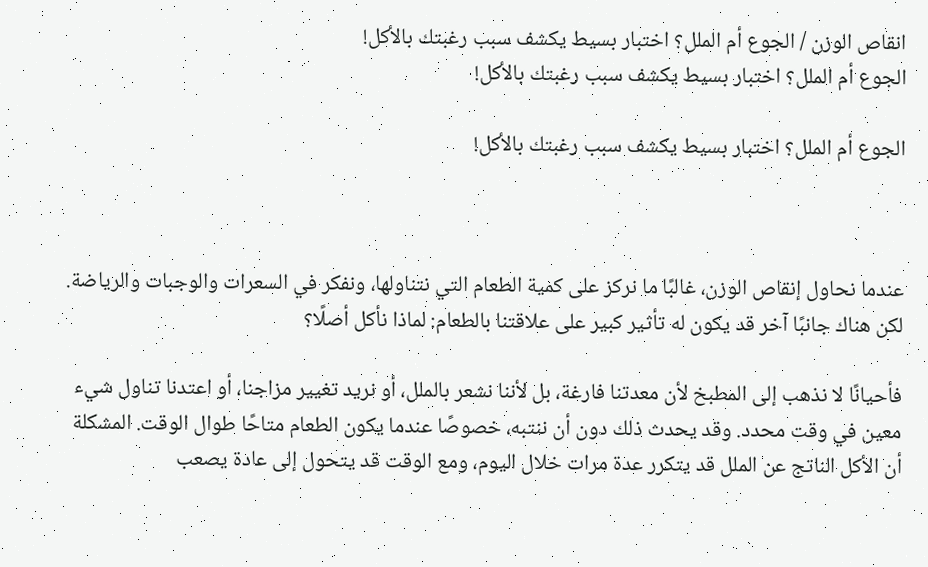انقاص الوزن / الجوع أم الملل؟ اختبار بسيط يكشف سبب رغبتك بالأكل!
الجوع أم الملل؟ اختبار بسيط يكشف سبب رغبتك بالأكل!

الجوع أم الملل؟ اختبار بسيط يكشف سبب رغبتك بالأكل!



عندما نحاول إنقاص الوزن، غالبًا ما نركز على كمية الطعام التي نتناولها، ونفكر في السعرات والوجبات والرياضة. لكن هناك جانبًا آخر قد يكون له تأثير كبير على علاقتنا بالطعام: لماذا نأكل أصلًا؟

فأحيانًا لا نذهب إلى المطبخ لأن معدتنا فارغة، بل لأننا نشعر بالملل، أو نريد تغيير مزاجنا، أو اعتدنا تناول شيء معين في وقت محدد. وقد يحدث ذلك دون أن ننتبه، خصوصًا عندما يكون الطعام متاحًا طوال الوقت. المشكلة أن الأكل الناتج عن الملل قد يتكرر عدة مرات خلال اليوم، ومع الوقت قد يتحول إلى عادة يصعب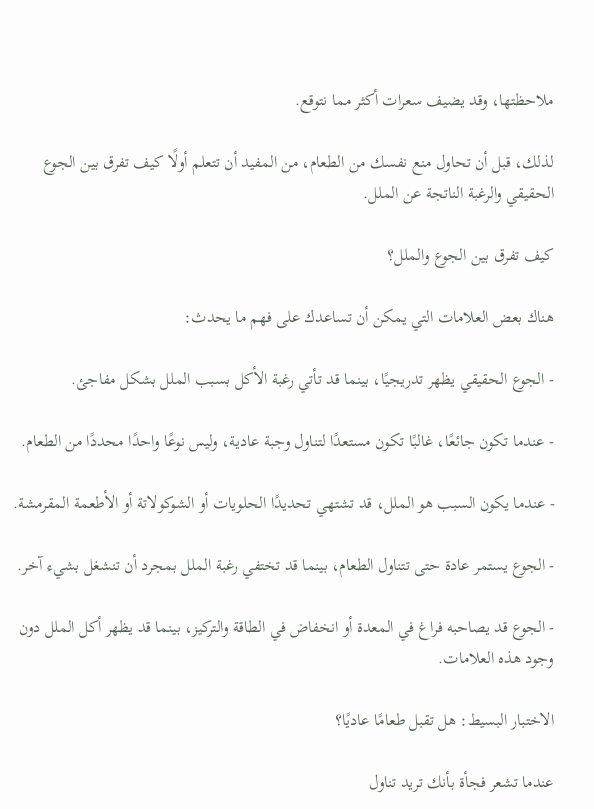ملاحظتها، وقد يضيف سعرات أكثر مما نتوقع.

لذلك، قبل أن تحاول منع نفسك من الطعام، من المفيد أن تتعلم أولًا كيف تفرق بين الجوع الحقيقي والرغبة الناتجة عن الملل.

كيف تفرق بين الجوع والملل؟

هناك بعض العلامات التي يمكن أن تساعدك على فهم ما يحدث:

- الجوع الحقيقي يظهر تدريجيًا، بينما قد تأتي رغبة الأكل بسبب الملل بشكل مفاجئ.

- عندما تكون جائعًا، غالبًا تكون مستعدًا لتناول وجبة عادية، وليس نوعًا واحدًا محددًا من الطعام.

- عندما يكون السبب هو الملل، قد تشتهي تحديدًا الحلويات أو الشوكولاتة أو الأطعمة المقرمشة.

- الجوع يستمر عادة حتى تتناول الطعام، بينما قد تختفي رغبة الملل بمجرد أن تنشغل بشيء آخر.

- الجوع قد يصاحبه فراغ في المعدة أو انخفاض في الطاقة والتركيز، بينما قد يظهر أكل الملل دون وجود هذه العلامات.

الاختبار البسيط: هل تقبل طعامًا عاديًا؟

عندما تشعر فجأة بأنك تريد تناول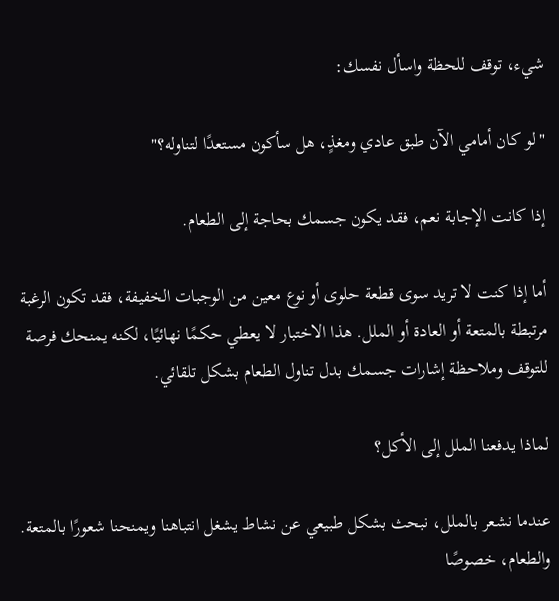شيء، توقف للحظة واسأل نفسك:

"لو كان أمامي الآن طبق عادي ومغذٍ، هل سأكون مستعدًا لتناوله؟"

إذا كانت الإجابة نعم، فقد يكون جسمك بحاجة إلى الطعام.

أما إذا كنت لا تريد سوى قطعة حلوى أو نوع معين من الوجبات الخفيفة، فقد تكون الرغبة مرتبطة بالمتعة أو العادة أو الملل. هذا الاختبار لا يعطي حكمًا نهائيًا، لكنه يمنحك فرصة للتوقف وملاحظة إشارات جسمك بدل تناول الطعام بشكل تلقائي.

لماذا يدفعنا الملل إلى الأكل؟

عندما نشعر بالملل، نبحث بشكل طبيعي عن نشاط يشغل انتباهنا ويمنحنا شعورًا بالمتعة. والطعام، خصوصًا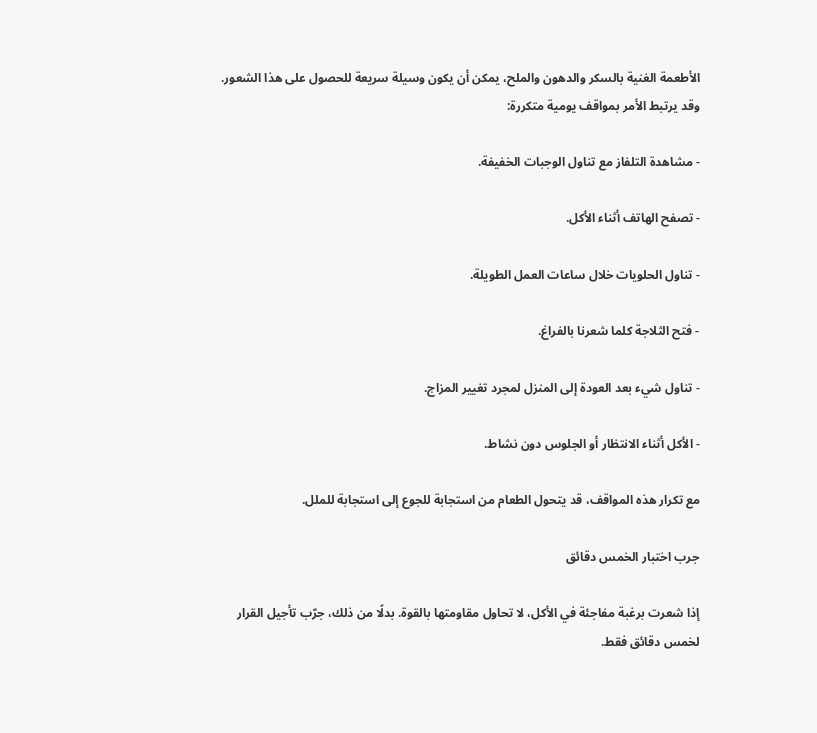الأطعمة الغنية بالسكر والدهون والملح، يمكن أن يكون وسيلة سريعة للحصول على هذا الشعور. وقد يرتبط الأمر بمواقف يومية متكررة:

- مشاهدة التلفاز مع تناول الوجبات الخفيفة.

- تصفح الهاتف أثناء الأكل.

- تناول الحلويات خلال ساعات العمل الطويلة.

- فتح الثلاجة كلما شعرنا بالفراغ.

- تناول شيء بعد العودة إلى المنزل لمجرد تغيير المزاج.

- الأكل أثناء الانتظار أو الجلوس دون نشاط.

مع تكرار هذه المواقف، قد يتحول الطعام من استجابة للجوع إلى استجابة للملل.

جرب اختبار الخمس دقائق

إذا شعرت برغبة مفاجئة في الأكل، لا تحاول مقاومتها بالقوة. بدلًا من ذلك، جرّب تأجيل القرار لخمس دقائق فقط.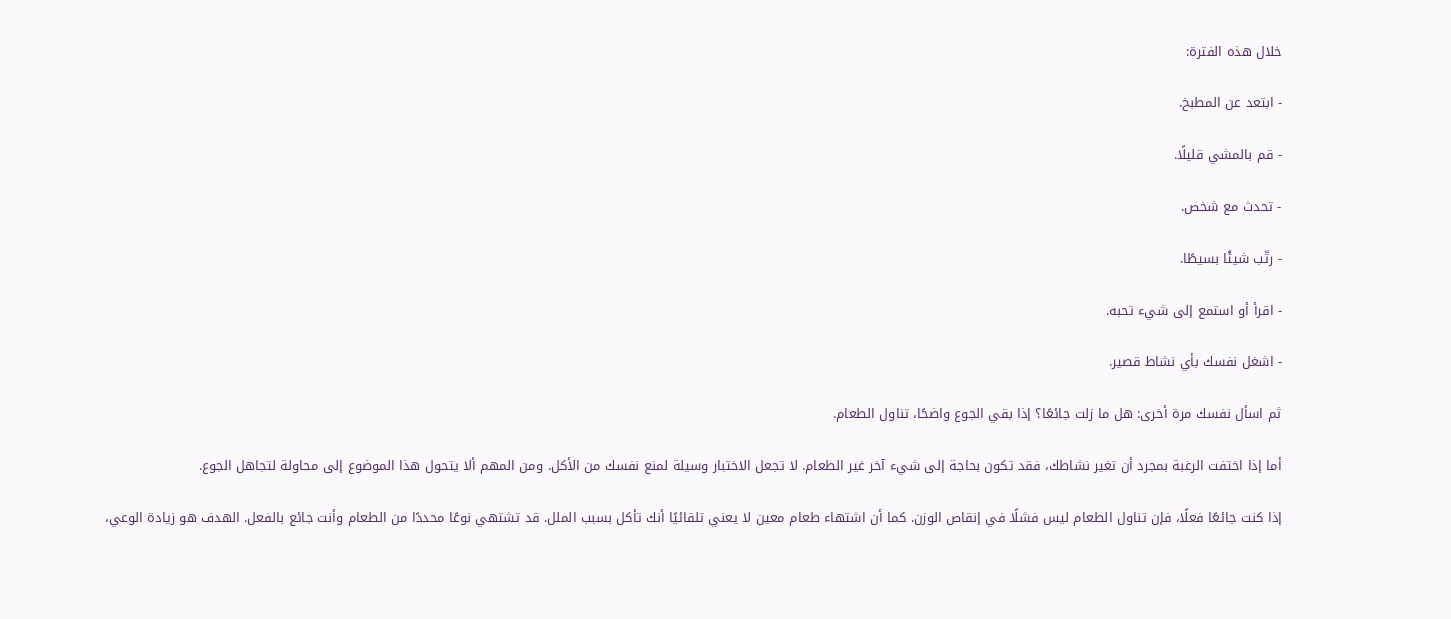خلال هذه الفترة:

- ابتعد عن المطبخ.

- قم بالمشي قليلًا.

- تحدث مع شخص.

- رتّب شيئًا بسيطًا.

- اقرأ أو استمع إلى شيء تحبه.

- اشغل نفسك بأي نشاط قصير.

ثم اسأل نفسك مرة أخرى: هل ما زلت جائعًا؟ إذا بقي الجوع واضحًا، تناول الطعام.

أما إذا اختفت الرغبة بمجرد أن تغير نشاطك، فقد تكون بحاجة إلى شيء آخر غير الطعام. لا تجعل الاختبار وسيلة لمنع نفسك من الأكل. ومن المهم ألا يتحول هذا الموضوع إلى محاولة لتجاهل الجوع.

إذا كنت جائعًا فعلًا، فإن تناول الطعام ليس فشلًا في إنقاص الوزن. كما أن اشتهاء طعام معين لا يعني تلقائيًا أنك تأكل بسبب الملل. قد تشتهي نوعًا محددًا من الطعام وأنت جائع بالفعل. الهدف هو زيادة الوعي،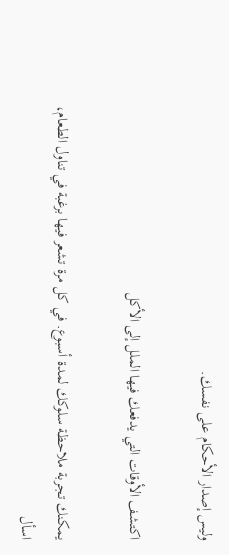وليس إصدار الأحكام على نفسك.

اكتشف الأوقات التي يدفعك فيها الملل إلى الأكل

يمكنك تجربة ملاحظة سلوكك لمدة أسبوع. في كل مرة تشعر فيها برغبة في تناول الطعام، اسأل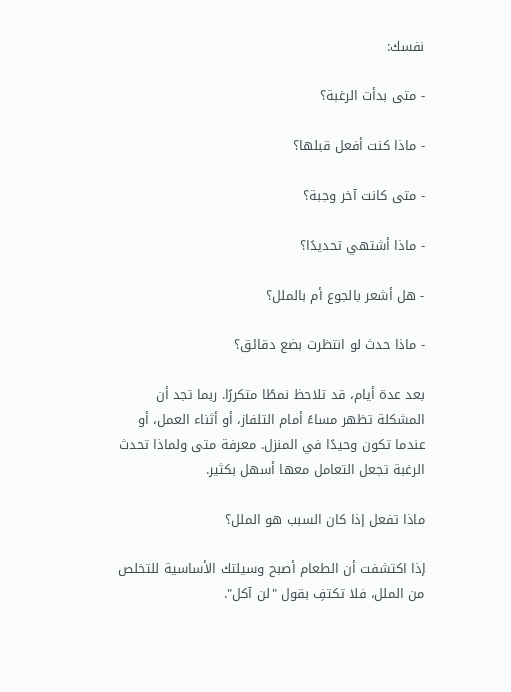نفسك:

- متى بدأت الرغبة؟

- ماذا كنت أفعل قبلها؟

- متى كانت آخر وجبة؟

- ماذا أشتهي تحديدًا؟

- هل أشعر بالجوع أم بالملل؟

- ماذا حدث لو انتظرت بضع دقائق؟

بعد عدة أيام، قد تلاحظ نمطًا متكررًا. ربما تجد أن المشكلة تظهر مساءً أمام التلفاز، أو أثناء العمل، أو عندما تكون وحيدًا في المنزل. معرفة متى ولماذا تحدث الرغبة تجعل التعامل معها أسهل بكثير.

ماذا تفعل إذا كان السبب هو الملل؟

إذا اكتشفت أن الطعام أصبح وسيلتك الأساسية للتخلص من الملل، فلا تكتفِ بقول "لن آكل".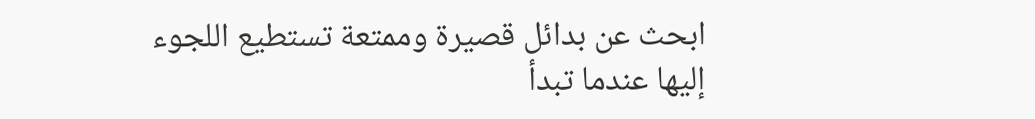ابحث عن بدائل قصيرة وممتعة تستطيع اللجوء إليها عندما تبدأ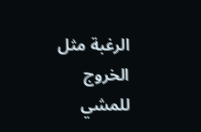الرغبة مثل الخروج للمشي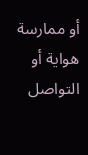أو ممارسة هواية أو التواصل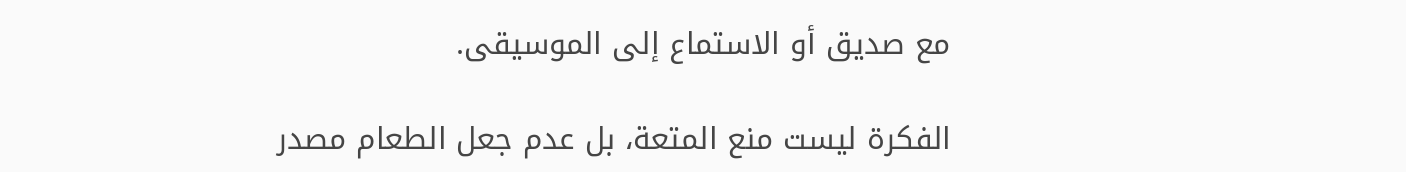مع صديق أو الاستماع إلى الموسيقى.

الفكرة ليست منع المتعة، بل عدم جعل الطعام مصدر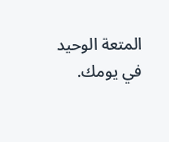المتعة الوحيد في يومك.